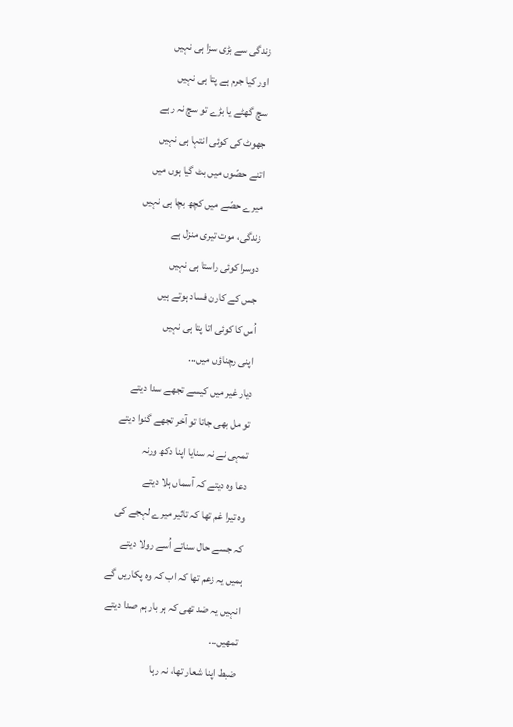زندگی سے بڑی سزا ہی نہیں
اور کیا جرم ہے پتا ہی نہیں
سچ گھٹے یا بڑے تو سچ نہ رہے
جھوٹ کی کوئی انتہا ہی نہیں
اتنے حصّوں میں بٹ گیا ہوں میں
میرے حصّے میں کچھ بچا ہی نہیں
زندگی، موت تیری منزل ہے
دوسرا کوئی راستا ہی نہیں
جس کے کارن فساد ہوتے ہیں
اُس کا کوئی اتا پتا ہی نہیں
اپنی رچناؤں میں...
دیار غیر میں کیسے تجھے سدا دیتے
تو مل بھی جاتا تو آخر تجھے گنوا دیتے
تمہی نے نہ سنایا اپنا دکھ ورنہ
دعا وہ دیتے کہ آسماں ہلا دیتے
وہ تیرا غم تھا کہ تاثیر میرے لہجے کی
کہ جسے حال سناتے اُسے رولا دیتے
ہمیں یہ زعم تھا کہ اب کہ وہ پکاریں گے
انہیں یہ ضد تھی کہ ہر بار ہم صدا دیتے
تمھیں...
ضبط اپنا شعار تھا، نہ رہا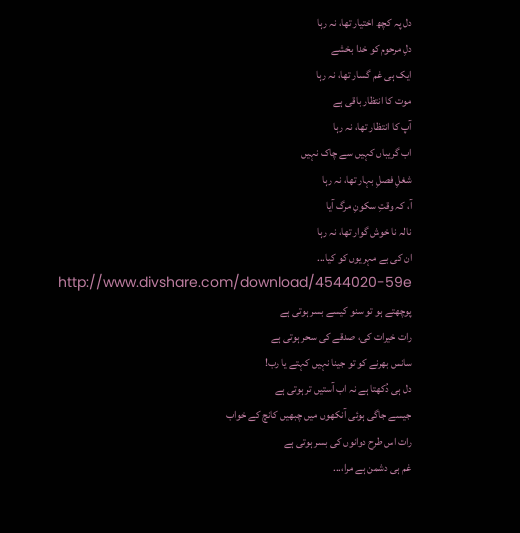دل پہ کچھ اختیار تھا، نہ رہا
دلِ مرحوم کو خدا بخشے
ایک ہی غم گسار تھا، نہ رہا
موت کا انتظار باقی ہے
آپ کا انتظار تھا، نہ رہا
اب گریباں کہیں سے چاک نہیں
شغلِ فصلِ بہار تھا، نہ رہا
آ، کہ وقتِ سکونِ مرگ آیا
نالہ نا خوش گوار تھا، نہ رہا
ان کی بے مہریوں کو کیا...
http://www.divshare.com/download/4544020-59e
پوچھتے ہو تو سنو کیسے بسر ہوتی ہے
رات خیرات کی، صدقے کی سحر ہوتی ہے
سانس بھرنے کو تو جینا نہیں کہتے یا رب!
دل ہی دُکھتا ہے نہ اب آستیں تر ہوتی ہے
جیسے جاگی ہوئی آنکھوں میں چبھیں کانچ کے خواب
رات اس طرح دوانوں کی بسر ہوتی ہے
غم ہی دشمن ہے مرا،...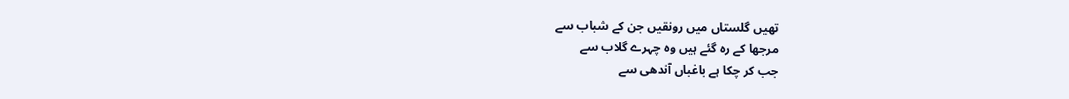تھیں گلستاں میں رونقیں جن کے شباب سے
مرجھا کے رہ گئے ہیں وہ چہرے گلاب سے
جب کر چکا ہے باغباں آندھی سے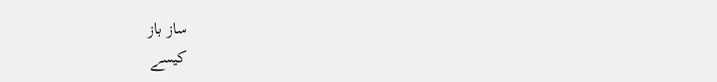ساز باز
کیسے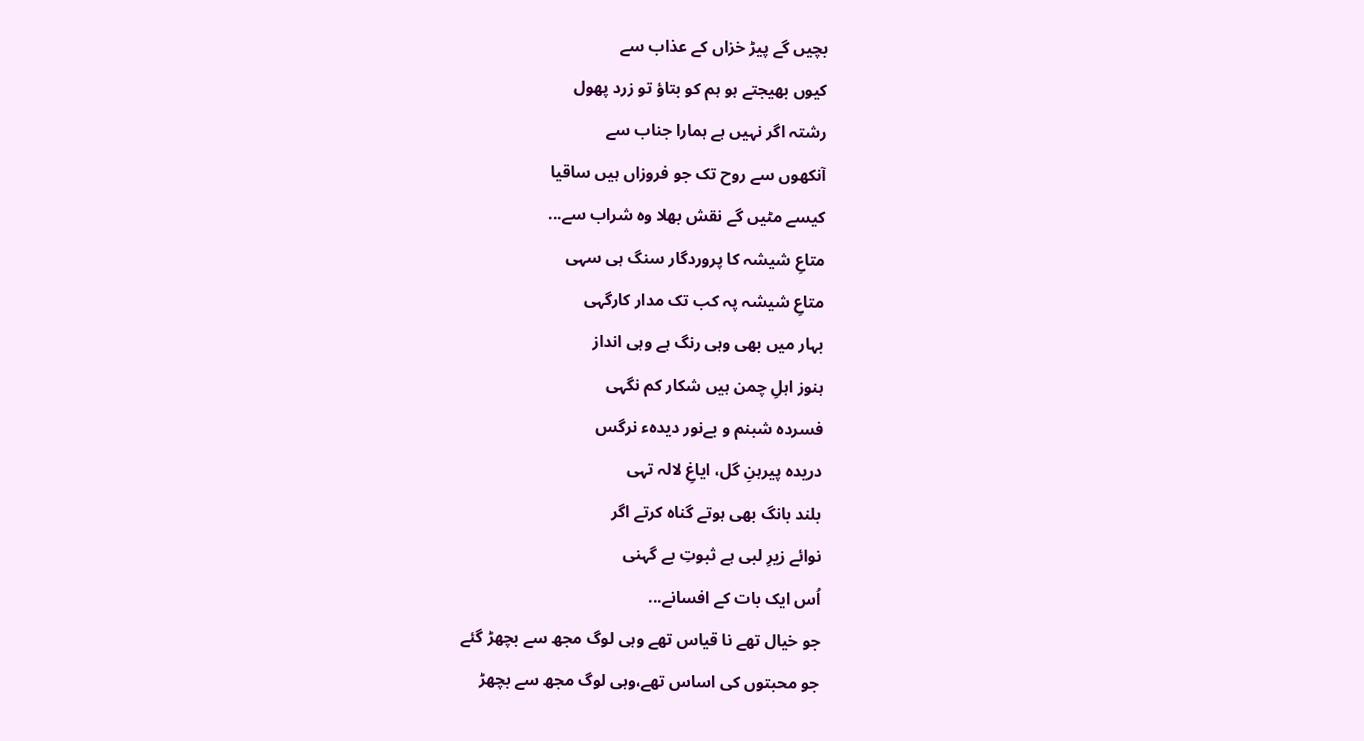بچیں گے پیڑ خزاں کے عذاب سے
کیوں بھیجتے ہو ہم کو بتاؤ تو زرد پھول
رشتہ اگر نہیں ہے ہمارا جناب سے
آنکھوں سے روح تک جو فروزاں ہیں ساقیا
کیسے مٹیں گے نقش بھلا وہ شراب سے...
متاعِ شیشہ کا پروردگار سنگ ہی سہی
متاعِ شیشہ پہ کب تک مدار کارگہی
بہار میں بھی وہی رنگ ہے وہی انداز
ہنوز اہلِ چمن ہیں شکار کم نگہی
فسردہ شبنم و بےنور دیدہء نرگس
دریدہ پیرہنِ گل، ایاغِ لالہ تہی
بلند بانگ بھی ہوتے گناہ کرتے اگر
نوائے زیرِ لبی ہے ثبوتِ بے گہنی
اُس ایک بات کے افسانے...
جو خیال تھے نا قیاس تھے وہی لوگ مجھ سے بچھڑ گئے
جو محبتوں کی اساس تھے،وہی لوگ مجھ سے بچھڑ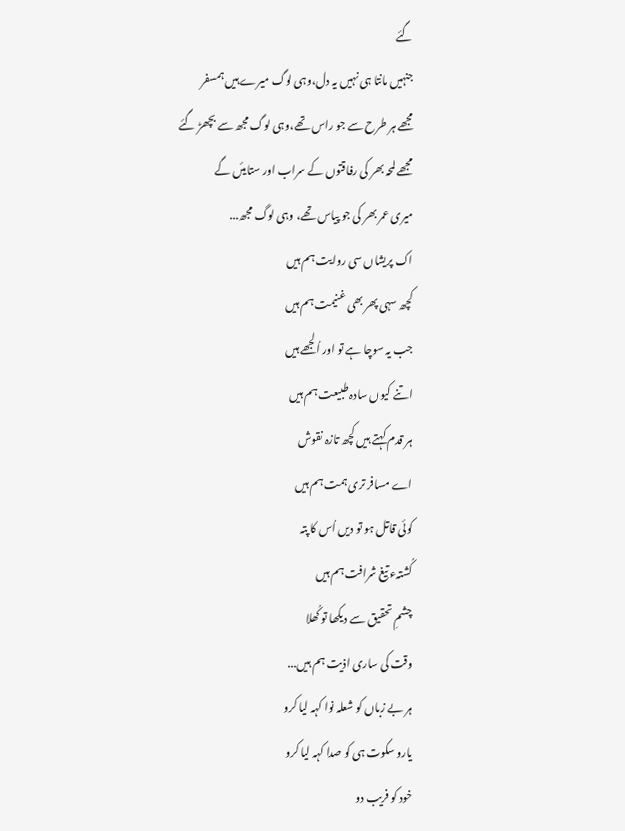گئے
جنہیں مانتا ہی نہیں یہ دل،وہی لوگ میرے ہیں ہمسفر
مجھے ہر طرح سے جو راس تھے،وہی لوگ مجھ سے بچھڑ گئے
مجھے لمحہ بھر کی رفاقتوں کے سراب اور ستایئں گے
میری عمر بھر کی جو پیاس تھے، وہی لوگ مجھ...
اک پریشاں سی روایت ہم ہیں
کچھ سہی پھر بھی غنیمت ہم ہیں
جب یہ سوچا ہے تو اور اُلجھے ہیں
اتنے کیوں سادہ طبیعت ہم ہیں
ہر قدم کہتے ہیں کچھ تازہ نقوش
اے مسافر تری ہمت ہم ہیں
کوئی قاتل ہو تو دیں اُس کا پتہ
کُشتہء تیغ شرافت ہم ہیں
چشمِ تحقیق سے دیکھا تو کُھلا
وقت کی ساری اذیت ہم ہیں...
ہر بے زباں کو شعلہ نوا کہہ لیا کرو
یارو سکوت ہی کو صدا کہہ لیا کرو
خود کو فریب دو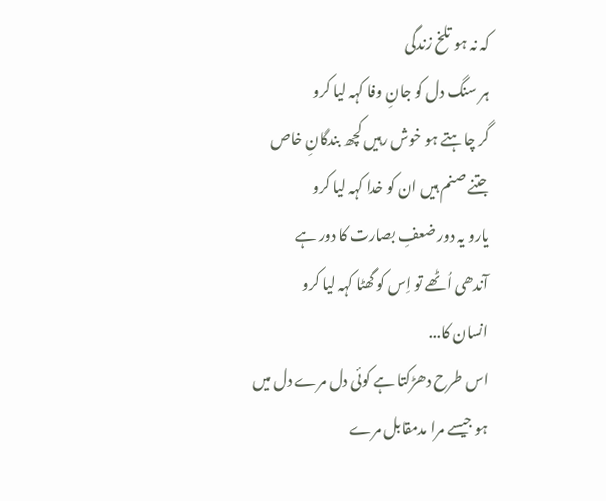کہ نہ ہو تلخ زندگی
ہر سنگ دل کو جانِ وفا کہہ لیا کرو
گر چاہتے ہو خوش رہیں کچھ بندگانِ خاص
جتنے صنم ہیں ان کو خدا کہہ لیا کرو
یارو یہ دور ضعفِ بصارت کا دور ہے
آندھی اُٹھے تو اِس کو گھٹا کہہ لیا کرو
انسان کا...
اس طرح دھڑکتا ہے کوئی دل مرے دل میں
ہو جیسے مرا مدمقابل مرے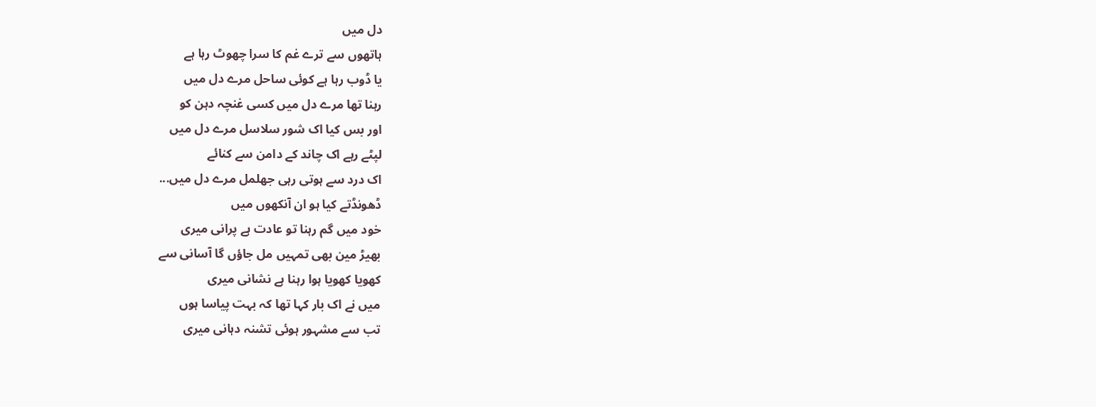دل میں
ہاتھوں سے ترے غم کا سرا چھوٹ رہا ہے
یا ڈوب رہا ہے کوئی ساحل مرے دل میں
رہنا تھا مرے دل میں کسی غنچہ دہن کو
اور بس کیا اک شور سلاسل مرے دل میں
لپٹے رہے اک چاند کے دامن سے کنائے
اک درد سے ہوتی رہی جھلمل مرے دل میں...
ڈھونڈتے کیا ہو ان آنکھوں میں
خود میں گم رہنا تو عادت ہے پرانی میری
بھیڑ مین بھی تمہیں مل جاؤں گا آسانی سے
کھویا کھویا ہوا رہنا ہے نشانی میری
میں نے اک بار کہا تھا کہ بہت پیاسا ہوں
تب سے مشہور ہوئی تشنہ دہانی میری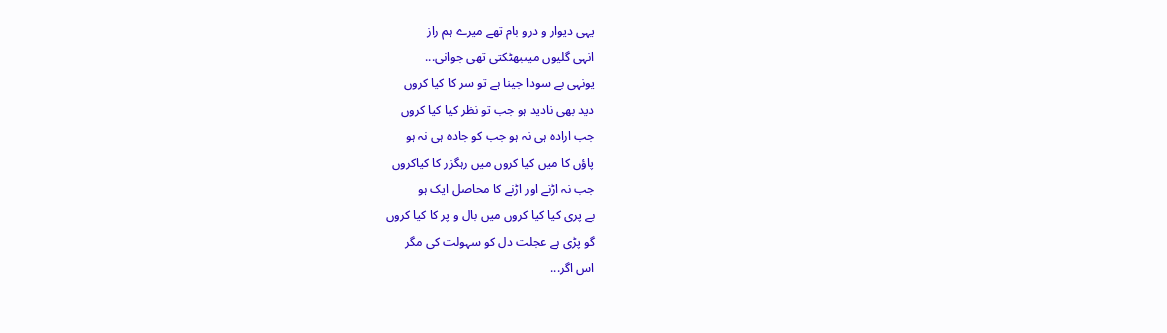یہی دیوار و درو بام تھے میرے ہم راز
انہی گلیوں میںبھٹکتی تھی جوانی...
یونہی بے سودا جینا ہے تو سر کا کیا کروں
دید بھی نادید ہو جب تو نظر کیا کیا کروں
جب ارادہ ہی نہ ہو جب کو جادہ ہی نہ ہو
پاؤں کا میں کیا کروں میں رہگزر کا کیاکروں
جب نہ اڑنے اور اڑنے کا محاصل ایک ہو
بے پری کیا کیا کروں میں بال و پر کا کیا کروں
گو پڑی ہے عجلت دل کو سہولت کی مگر
اس اگر...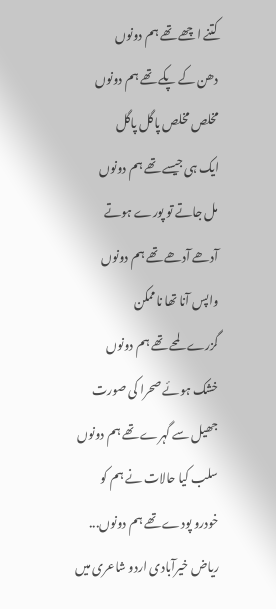کتنے اچھے تھے ہم دونوں
دھن کے پکے تھے ہم دونوں
مخلص مخلص پاگل پاگل
ایک ہی جیسے تھے ہم دونوں
مل جاتے تو پورے ہوتے
آدھے آدھے تھے ہم دونوں
واپس آنا تھا ناممکن
گزرے لمحے تھے ہم دونوں
خشک ہوئے صحرا کی صورت
جھیل سے گہرے تھے ہم دونوں
سلب کیا حالات نے ہم کو
خودرو پودے تھے ہم دونوں...
ریاض خیرآبادی اردو شاعری میں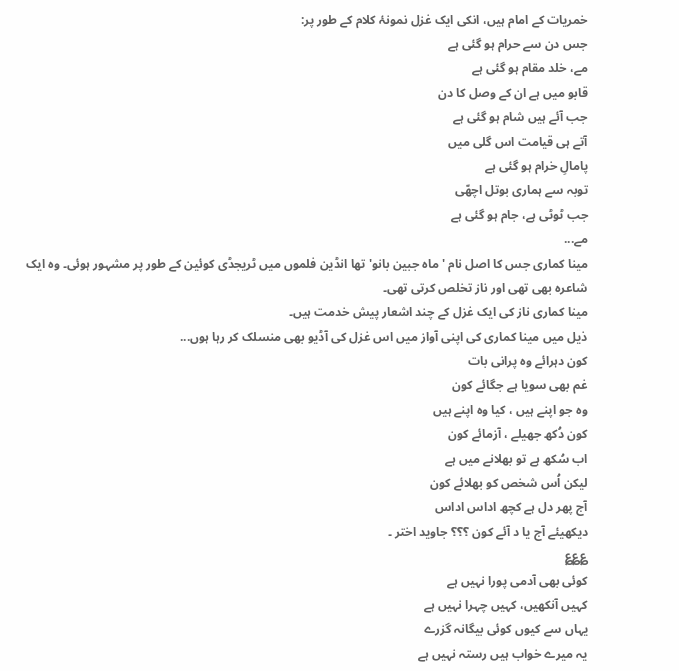خمریات کے امام ہیں، انکی ایک غزل نمونۂ کلام کے طور پر:
جس دن سے حرام ہو گئی ہے
مے، خلد مقام ہو گئی ہے
قابو میں ہے ان کے وصل کا دن
جب آئے ہیں شام ہو گئی ہے
آتے ہی قیامت اس گلی میں
پامالِ خرام ہو گئی ہے
توبہ سے ہماری بوتل اچھّی
جب ٹوٹی ہے، جام ہو گئی ہے
مے...
مینا کماری جس کا اصل نام 'ماہ جبین بانو' تھا انڈین فلموں میں ٹریجڈی کوئین کے طور پر مشہور ہوئی۔ وہ ایک شاعرہ بھی تھی اور ناز تخلص کرتی تھی۔
مینا کماری ناز کی ایک غزل کے چند اشعار پیش خدمت ہیں۔
ذیل میں مینا کماری کی اپنی آواز میں اس غزل کی آڈیو بھی منسلک کر رہا ہوں...
کون دہرائے وہ پرانی بات
غم بھی سویا ہے جگائے کون
وہ جو اپنے ہیں ، کیا وہ اپنے ہیں
کون دُکھ جھیلے ، آزمائے کون
اب سُکھ ہے تو بھلانے میں ہے
لیکن اُس شخص کو بھلائے کون
آج پھر دل ہے کچھ اداس اداس
دیکھیئے آج یا د آئے کون ؟؟؟ جاوید اختر ۔
؏؏؏
کوئی بھی آدمی پورا نہیں ہے
کہیں آنکھیں، کہیں چہرا نہیں ہے
یہاں سے کیوں کوئی بیگانہ گزرے
یہ میرے خواب ہیں رستہ نہیں ہے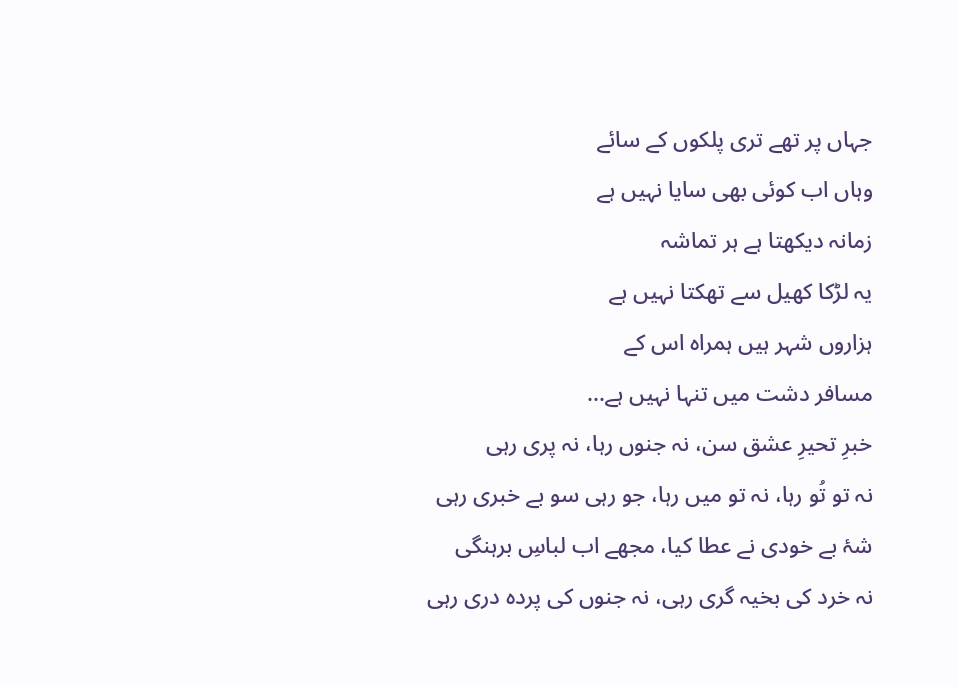جہاں پر تھے تری پلکوں کے سائے
وہاں اب کوئی بھی سایا نہیں ہے
زمانہ دیکھتا ہے ہر تماشہ
یہ لڑکا کھیل سے تھکتا نہیں ہے
ہزاروں شہر ہیں ہمراہ اس کے
مسافر دشت میں تنہا نہیں ہے...
خبرِ تحیرِ عشق سن، نہ جنوں رہا، نہ پری رہی
نہ تو تُو رہا، نہ تو میں رہا، جو رہی سو بے خبری رہی
شۂ بے خودی نے عطا کیا، مجھے اب لباسِ برہنگی
نہ خرد کی بخیہ گری رہی، نہ جنوں کی پردہ دری رہی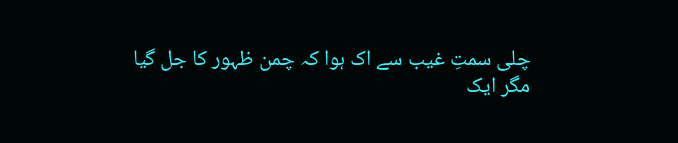چلی سمتِ غیب سے اک ہوا کہ چمن ظہور کا جل گیا
مگر ایک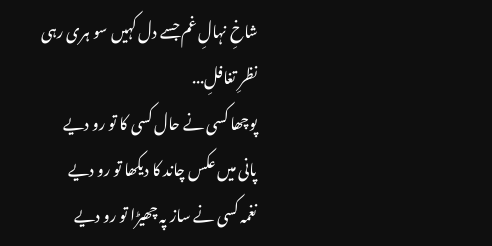شاخِ نہالِ غم جسے دل کہیں سو ہری رہی
نظرِ تغافلِ...
پوچھا کسی نے حال کسی کا تو رو دیے
پانی میں عکس چاند کا دیکھا تو رو دیے
نغمہ کسی نے ساز پہ چھیڑا تو رو دیے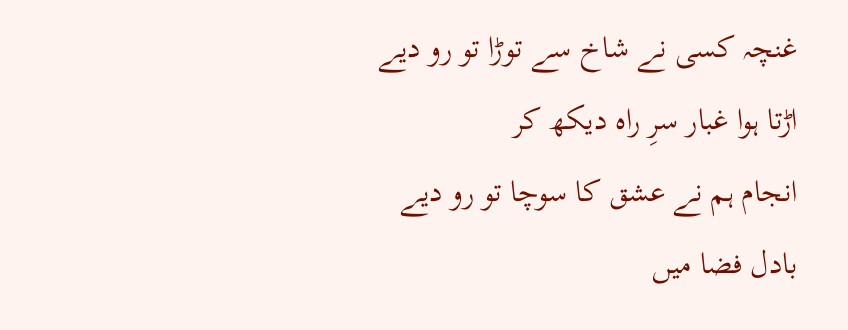غنچہ کسی نے شاخ سے توڑا تو رو دیے
اڑتا ہوا غبار سرِ راہ دیکھ کر
انجام ہم نے عشق کا سوچا تو رو دیے
بادل فضا میں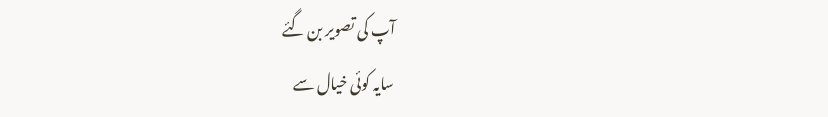آپ کی تصویر بن گئے
سایہ کوئی خیال سے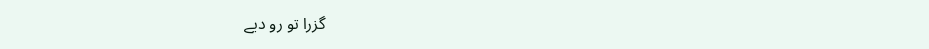گزرا تو رو دیے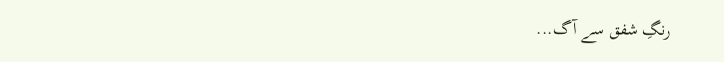رنگِ شفق سے آگ...